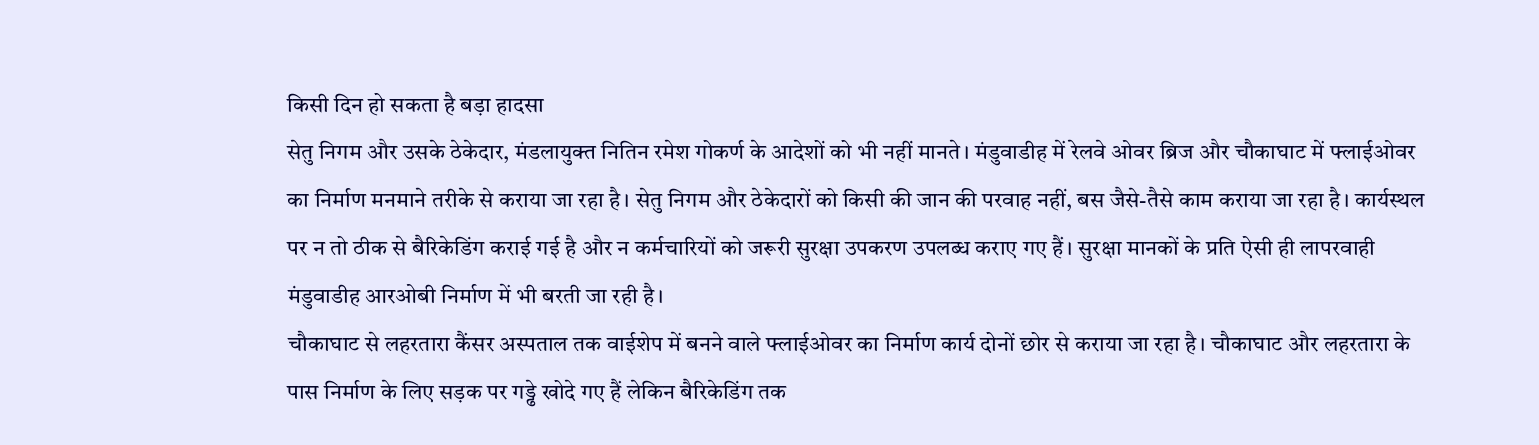किसी दिन हो सकता है बड़ा हादसा
सेतु निगम और उसके ठेकेदार, मंडलायुक्त नितिन रमेश गोकर्ण के आदेशों को भी नहीं मानते। मंडुवाडीह में रेलवे ओवर ब्रिज और चौकाघाट में फ्लाईओवर का निर्माण मनमाने तरीके से कराया जा रहा है। सेतु निगम और ठेकेदारों को किसी की जान की परवाह नहीं, बस जैसे-तैसे काम कराया जा रहा है। कार्यस्थल पर न तो ठीक से बैरिकेडिंग कराई गई है और न कर्मचारियों को जरूरी सुरक्षा उपकरण उपलब्ध कराए गए हैं। सुरक्षा मानकों के प्रति ऐसी ही लापरवाही मंडुवाडीह आरओबी निर्माण में भी बरती जा रही है।
चौकाघाट से लहरतारा कैंसर अस्पताल तक वाईशेप में बनने वाले फ्लाईओवर का निर्माण कार्य दोनों छोर से कराया जा रहा है। चौकाघाट और लहरतारा के पास निर्माण के लिए सड़क पर गड्ढे खोदे गए हैं लेकिन बैरिकेडिंग तक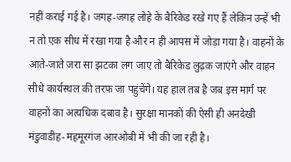नहीं कराई गई है। जगह-जगह लोहे के बैरिकेड रखे गए हैं लेकिन उन्हें भी न तो एक सीध में रखा गया है और न ही आपस में जोड़ा गया है। वाहनों के आते-जाते जरा सा झटका लग जाए तो बैरिकेड लुढ़क जाएंगे और वाहन सीधे कार्यस्थल की तरफ जा पहुंचेंगे। यह हाल तब है जब इस मार्ग पर वाहनों का अत्यधिक दबाव है। सुरक्षा मानकों की ऐसी ही अनदेखी मंडुवाडीह-महमूरगंज आरओबी में भी की जा रही है।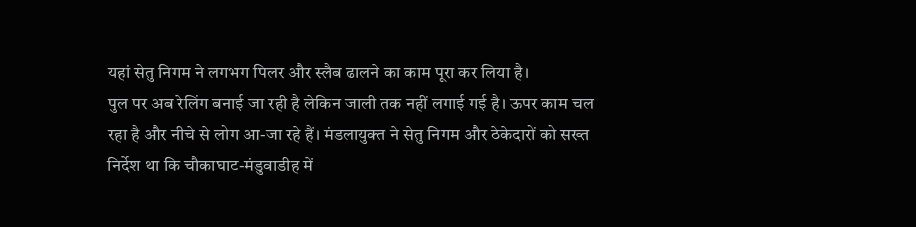यहां सेतु निगम ने लगभग पिलर और स्लैब ढालने का काम पूरा कर लिया है।
पुल पर अब रेलिंग बनाई जा रही है लेकिन जाली तक नहीं लगाई गई है। ऊपर काम चल रहा है और नीचे से लोग आ-जा रहे हैं। मंडलायुक्त ने सेतु निगम और ठेकेदारों को सख्त निर्देश था कि चौकाघाट-मंडुवाडीह में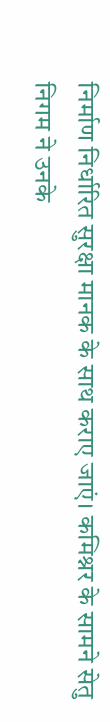निर्माण निर्धारित सुरक्षा मानक के साथ कराए जाएं। कमिश्नर के सामने सेतु निगम ने उनके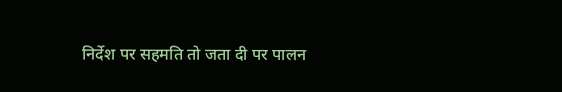निर्देश पर सहमति तो जता दी पर पालन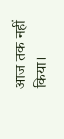आज तक नहीं किया।